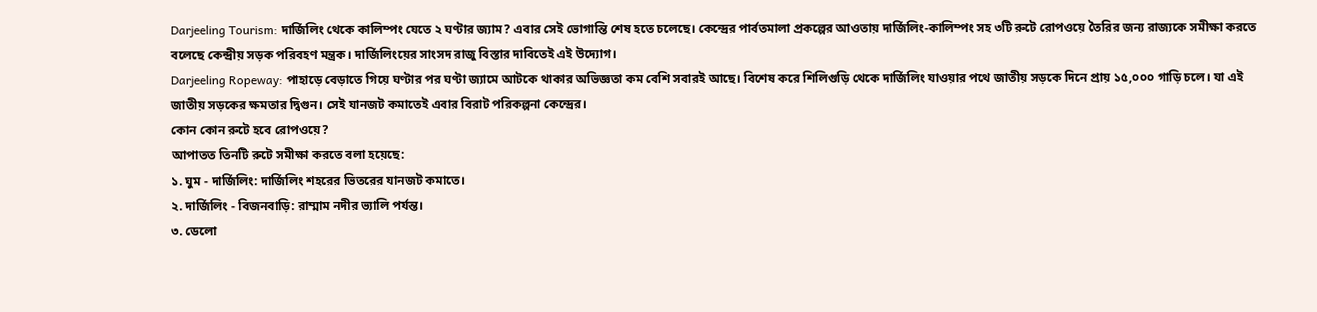Darjeeling Tourism: দার্জিলিং থেকে কালিম্পং যেতে ২ ঘণ্টার জ্যাম? এবার সেই ভোগান্তি শেষ হতে চলেছে। কেন্দ্রের পার্বতমালা প্রকল্পের আওতায় দার্জিলিং-কালিম্পং সহ ৩টি রুটে রোপওয়ে তৈরির জন্য রাজ্যকে সমীক্ষা করতে বলেছে কেন্দ্রীয় সড়ক পরিবহণ মন্ত্রক। দার্জিলিংয়ের সাংসদ রাজু বিস্তার দাবিতেই এই উদ্যোগ।
Darjeeling Ropeway: পাহাড়ে বেড়াতে গিয়ে ঘণ্টার পর ঘণ্টা জ্যামে আটকে থাকার অভিজ্ঞতা কম বেশি সবারই আছে। বিশেষ করে শিলিগুড়ি থেকে দার্জিলিং যাওয়ার পথে জাতীয় সড়কে দিনে প্রায় ১৫,০০০ গাড়ি চলে। যা এই জাতীয় সড়কের ক্ষমতার দ্বিগুন। সেই যানজট কমাতেই এবার বিরাট পরিকল্পনা কেন্দ্রের।
কোন কোন রুটে হবে রোপওয়ে?
আপাতত তিনটি রুটে সমীক্ষা করতে বলা হয়েছে:
১. ঘুম - দার্জিলিং: দার্জিলিং শহরের ভিতরের যানজট কমাতে।
২. দার্জিলিং - বিজনবাড়ি: রাম্মাম নদীর ভ্যালি পর্যন্ত।
৩. ডেলো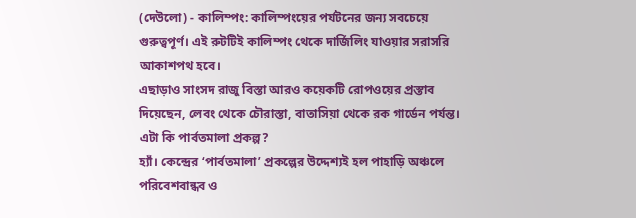(দেউলো) - কালিম্পং: কালিম্পংয়ের পর্যটনের জন্য সবচেয়ে গুরুত্বপূর্ণ। এই রুটটিই কালিম্পং থেকে দার্জিলিং যাওয়ার সরাসরি আকাশপথ হবে।
এছাড়াও সাংসদ রাজু বিস্তা আরও কয়েকটি রোপওয়ের প্রস্তাব দিয়েছেন, লেবং থেকে চৌরাস্তা, বাতাসিয়া থেকে রক গার্ডেন পর্যন্ত।
এটা কি পার্বতমালা প্রকল্প?
হ্যাঁ। কেন্দ্রের ‘পার্বতমালা’ প্রকল্পের উদ্দেশ্যই হল পাহাড়ি অঞ্চলে পরিবেশবান্ধব ও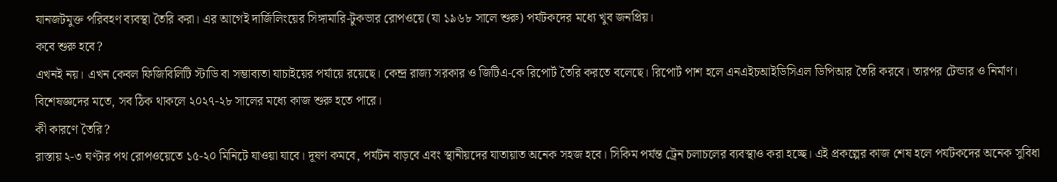যানজটমুক্ত পরিবহণ ব্যবস্থা তৈরি করা। এর আগেই দার্জিলিংয়ের সিঙ্গামারি-টুকভার রোপওয়ে (যা ১৯৬৮ সালে শুরু) পর্যটকদের মধ্যে খুব জনপ্রিয়।
কবে শুরু হবে?
এখনই নয়। এখন কেবল ফিজিবিলিটি স্টাডি বা সম্ভাব্যতা যাচাইয়ের পর্যায়ে রয়েছে। কেন্দ্র রাজ্য সরকার ও জিটিএ-কে রিপোর্ট তৈরি করতে বলেছে। রিপোর্ট পাশ হলে এনএইচআইডিসিএল ডিপিআর তৈরি করবে। তারপর টেন্ডার ও নির্মাণ। বিশেষজ্ঞদের মতে, সব ঠিক থাকলে ২০২৭-২৮ সালের মধ্যে কাজ শুরু হতে পারে।
কী কারণে তৈরি?
রাস্তায় ২-৩ ঘণ্টার পথ রোপওয়েতে ১৫-২০ মিনিটে যাওয়া যাবে। দূষণ কমবে, পর্যটন বাড়বে এবং স্থানীয়দের যাতায়াত অনেক সহজ হবে। সিকিম পর্যন্ত ট্রেন চলাচলের ব্যবস্থাও করা হচ্ছে। এই প্রকল্পের কাজ শেষ হলে পর্যটকদের অনেক সুবিধা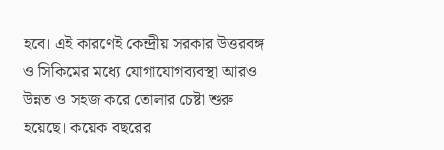হবে। এই কারণেই কেন্দ্রীয় সরকার উত্তরবঙ্গ ও সিকিমের মধ্যে যোগাযোগব্যবস্থা আরও উন্নত ও সহজ করে তোলার চেষ্টা শুরু হয়েছে। কয়েক বছরের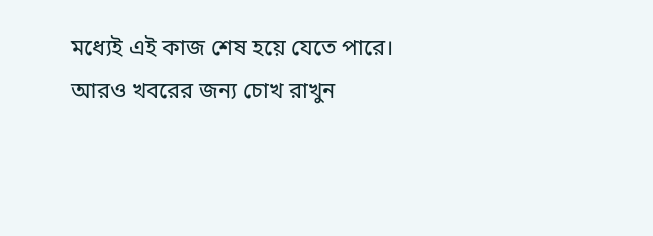মধ্যেই এই কাজ শেষ হয়ে যেতে পারে।
আরও খবরের জন্য চোখ রাখুন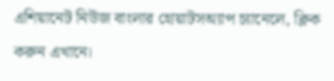এশিয়ানেট নিউজ বাংলার হোয়াটসঅ্যাপ চ্যানেলে, ক্লিক করুন এখানে।